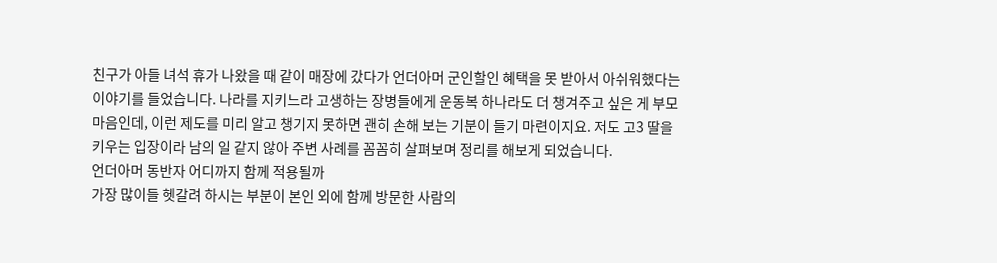친구가 아들 녀석 휴가 나왔을 때 같이 매장에 갔다가 언더아머 군인할인 혜택을 못 받아서 아쉬워했다는 이야기를 들었습니다. 나라를 지키느라 고생하는 장병들에게 운동복 하나라도 더 챙겨주고 싶은 게 부모 마음인데, 이런 제도를 미리 알고 챙기지 못하면 괜히 손해 보는 기분이 들기 마련이지요. 저도 고3 딸을 키우는 입장이라 남의 일 같지 않아 주변 사례를 꼼꼼히 살펴보며 정리를 해보게 되었습니다.
언더아머 동반자 어디까지 함께 적용될까
가장 많이들 헷갈려 하시는 부분이 본인 외에 함께 방문한 사람의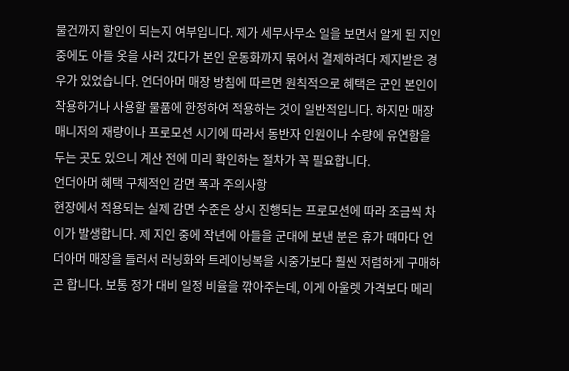물건까지 할인이 되는지 여부입니다. 제가 세무사무소 일을 보면서 알게 된 지인 중에도 아들 옷을 사러 갔다가 본인 운동화까지 묶어서 결제하려다 제지받은 경우가 있었습니다. 언더아머 매장 방침에 따르면 원칙적으로 혜택은 군인 본인이 착용하거나 사용할 물품에 한정하여 적용하는 것이 일반적입니다. 하지만 매장 매니저의 재량이나 프로모션 시기에 따라서 동반자 인원이나 수량에 유연함을 두는 곳도 있으니 계산 전에 미리 확인하는 절차가 꼭 필요합니다.
언더아머 혜택 구체적인 감면 폭과 주의사항
현장에서 적용되는 실제 감면 수준은 상시 진행되는 프로모션에 따라 조금씩 차이가 발생합니다. 제 지인 중에 작년에 아들을 군대에 보낸 분은 휴가 때마다 언더아머 매장을 들러서 러닝화와 트레이닝복을 시중가보다 훨씬 저렴하게 구매하곤 합니다. 보통 정가 대비 일정 비율을 깎아주는데, 이게 아울렛 가격보다 메리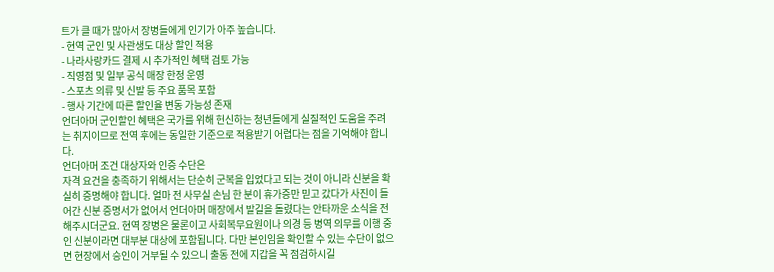트가 클 때가 많아서 장병들에게 인기가 아주 높습니다.
- 현역 군인 및 사관생도 대상 할인 적용
- 나라사랑카드 결제 시 추가적인 혜택 검토 가능
- 직영점 및 일부 공식 매장 한정 운영
- 스포츠 의류 및 신발 등 주요 품목 포함
- 행사 기간에 따른 할인율 변동 가능성 존재
언더아머 군인할인 혜택은 국가를 위해 헌신하는 청년들에게 실질적인 도움을 주려는 취지이므로 전역 후에는 동일한 기준으로 적용받기 어렵다는 점을 기억해야 합니다.
언더아머 조건 대상자와 인증 수단은
자격 요건을 충족하기 위해서는 단순히 군복을 입었다고 되는 것이 아니라 신분을 확실히 증명해야 합니다. 얼마 전 사무실 손님 한 분이 휴가증만 믿고 갔다가 사진이 들어간 신분 증명서가 없어서 언더아머 매장에서 발길을 돌렸다는 안타까운 소식을 전해주시더군요. 현역 장병은 물론이고 사회복무요원이나 의경 등 병역 의무를 이행 중인 신분이라면 대부분 대상에 포함됩니다. 다만 본인임을 확인할 수 있는 수단이 없으면 현장에서 승인이 거부될 수 있으니 출동 전에 지갑을 꼭 점검하시길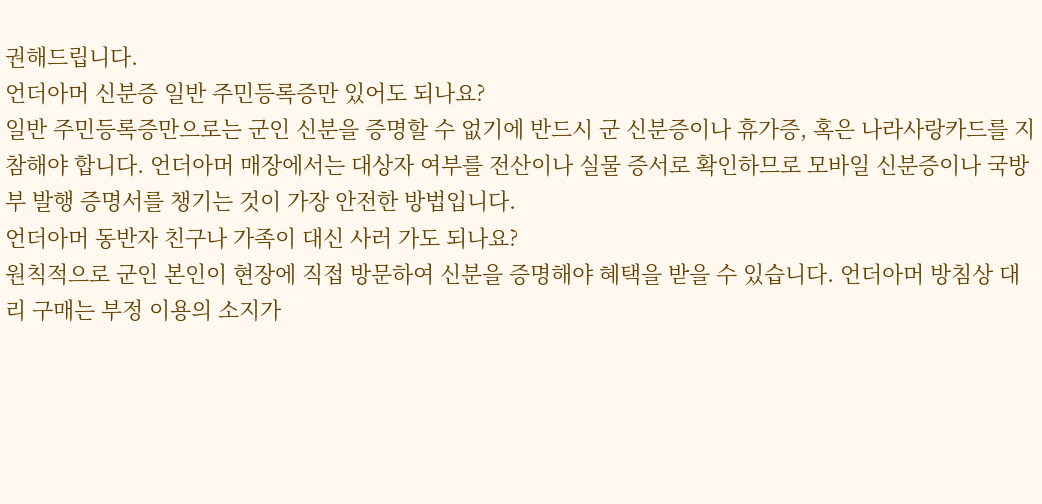권해드립니다.
언더아머 신분증 일반 주민등록증만 있어도 되나요?
일반 주민등록증만으로는 군인 신분을 증명할 수 없기에 반드시 군 신분증이나 휴가증, 혹은 나라사랑카드를 지참해야 합니다. 언더아머 매장에서는 대상자 여부를 전산이나 실물 증서로 확인하므로 모바일 신분증이나 국방부 발행 증명서를 챙기는 것이 가장 안전한 방법입니다.
언더아머 동반자 친구나 가족이 대신 사러 가도 되나요?
원칙적으로 군인 본인이 현장에 직접 방문하여 신분을 증명해야 혜택을 받을 수 있습니다. 언더아머 방침상 대리 구매는 부정 이용의 소지가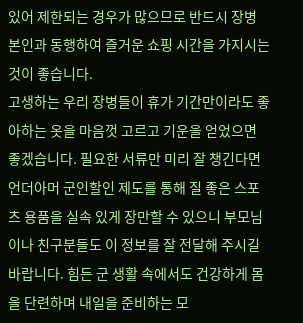있어 제한되는 경우가 많으므로 반드시 장병 본인과 동행하여 즐거운 쇼핑 시간을 가지시는 것이 좋습니다.
고생하는 우리 장병들이 휴가 기간만이라도 좋아하는 옷을 마음껏 고르고 기운을 얻었으면 좋겠습니다. 필요한 서류만 미리 잘 챙긴다면 언더아머 군인할인 제도를 통해 질 좋은 스포츠 용품을 실속 있게 장만할 수 있으니 부모님이나 친구분들도 이 정보를 잘 전달해 주시길 바랍니다. 힘든 군 생활 속에서도 건강하게 몸을 단련하며 내일을 준비하는 모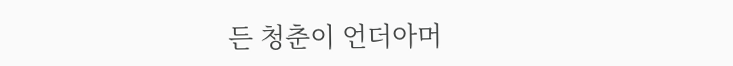든 청춘이 언더아머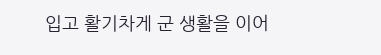입고 활기차게 군 생활을 이어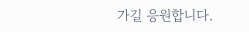가길 응원합니다.